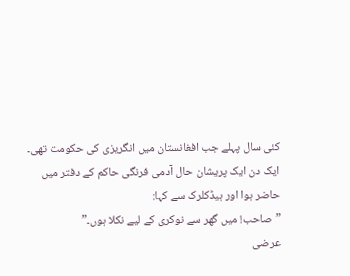کئی سال پہلے جب افغانستان میں انگریزی کی حکومت تھی۔ ایک دن ایک پریشان حال آدمی فرنگی حاکم کے دفتر میں حاضر ہوا اور ہیڈکلرک سے کہا:
”صاحب! میں گھر سے نوکری کے لیے نکلا ہوں۔”
عرضی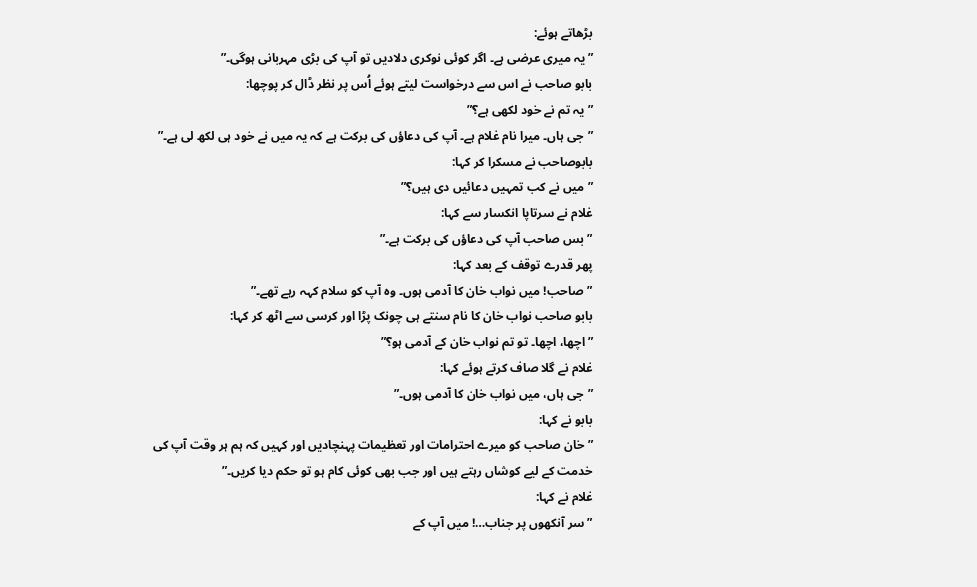بڑھاتے ہوئے:
”یہ میری عرضی ہے۔ اگر کوئی نوکری دلادیں تو آپ کی بڑی مہربانی ہوگی۔”
بابو صاحب نے اس سے درخواست لیتے ہوئے اُس پر نظر ڈال کر پوچھا:
”یہ تم نے خود لکھی ہے؟”
”جی ہاں۔ میرا نام غلام ہے۔ آپ کی دعاؤں کی برکت ہے کہ یہ میں نے خود ہی لکھ لی ہے۔”
بابوصاحب نے مسکرا کر کہا:
”میں نے کب تمہیں دعائیں دی ہیں؟”
غلام نے سرتاپا انکسار سے کہا:
”بس صاحب آپ کی دعاؤں کی برکت ہے۔”
پھر قدرے توقف کے بعد کہا:
”صاحب! میں نواب خان کا آدمی ہوں۔ وہ آپ کو سلام کہہ رہے تھے۔”
بابو صاحب نواب خان کا نام سنتے ہی چونک پڑا اور کرسی سے اٹھ کر کہا:
”اچھا، اچھا۔ تو تم نواب خان کے آدمی ہو؟”
غلام نے گلا صاف کرتے ہوئے کہا:
”جی ہاں، میں نواب خان کا آدمی ہوں۔”
بابو نے کہا:
”خان صاحب کو میرے احترامات اور تعظیمات پہنچادیں اور کہیں کہ ہم ہر وقت آپ کی خدمت کے لیے کوشاں رہتے ہیں اور جب بھی کوئی کام ہو تو حکم دیا کریں۔”
غلام نے کہا:
”سر آنکھوں پر جناب…! میں آپ کے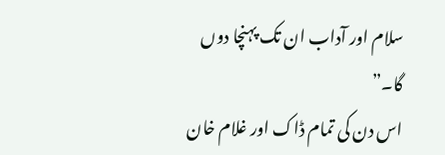سلام اور آداب ان تک پہنچا دوں گا۔”
اس دن کی تمام ڈاک اور غلام خان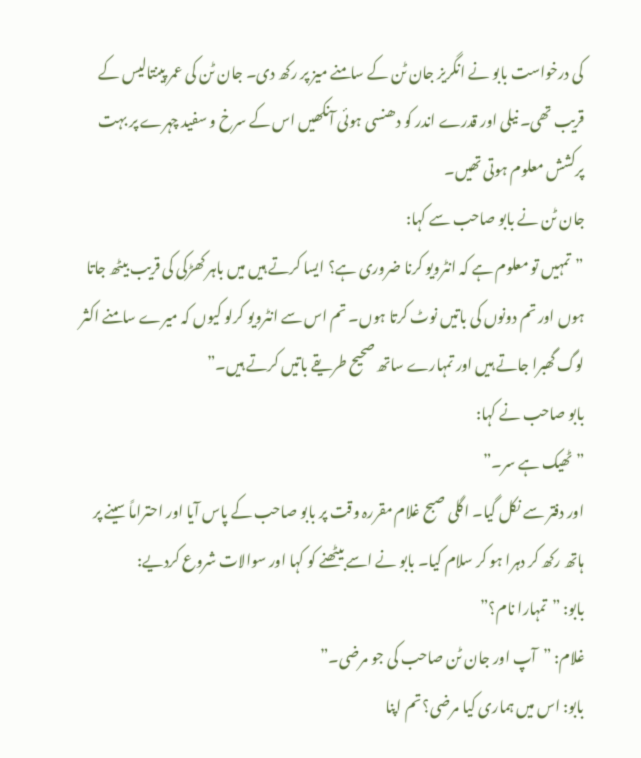کی درخواست بابو نے انگریز جان ٹن کے سامنے میز پر رکھ دی۔ جان ٹن کی عمر پینتالیس کے قریب تھی۔ نیلی اور قدرے اندر کو دھنسی ہوئی آنکھیں اس کے سرخ و سفید چہرے پر بہت پرکشش معلوم ہوتی تھیں۔
جان ٹن نے بابو صاحب سے کہا:
”تمہیں تو معلوم ہے کہ انٹرویو کرنا ضروری ہے؟ ایسا کرتے ہیں میں باہر کھڑکی کی قریب بیٹھ جاتا ہوں اور تم دونوں کی باتیں نوٹ کرتا ہوں۔ تم اس سے انٹرویو کرلو کیوں کہ میرے سامنے اکثر لوگ گھبرا جاتے ہیں اور تمہارے ساتھ صحیح طریقے باتیں کرتے ہیں۔”
بابو صاحب نے کہا:
”ٹھیک ہے سر۔”
اور دفتر سے نکل گیا۔ اگلی صبح غلام مقررہ وقت پر بابو صاحب کے پاس آیا اور احتراماً سینے پر ہاتھ رکھ کر دہرا ہو کر سلام کیا۔ بابو نے اسے بیٹھنے کو کہا اور سوالات شروع کردیے:
بابو: ”تمہارا نام؟”
غلام: ”آپ اور جان ٹن صاحب کی جو مرضی۔”
بابو: اس میں ہماری کیا مرضی؟ تم اپنا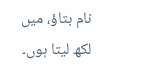نام بتاؤ، میں لکھ لیتا ہوں۔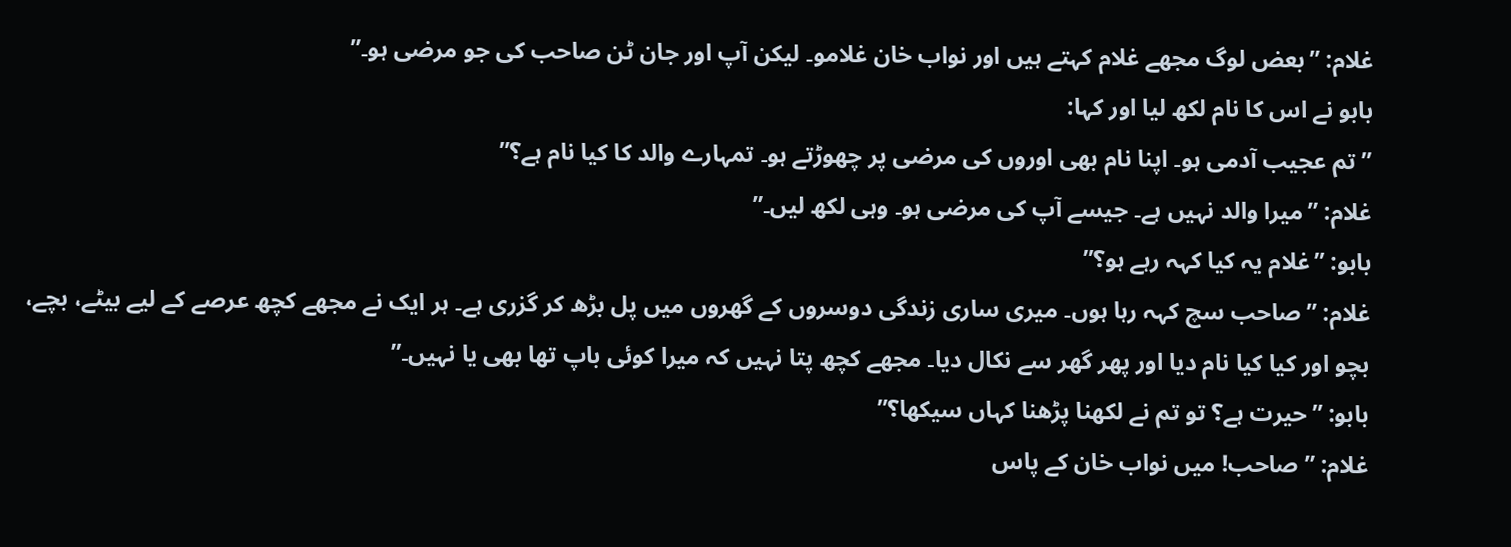غلام: ”بعض لوگ مجھے غلام کہتے ہیں اور نواب خان غلامو۔ لیکن آپ اور جان ٹن صاحب کی جو مرضی ہو۔”
بابو نے اس کا نام لکھ لیا اور کہا:
”تم عجیب آدمی ہو۔ اپنا نام بھی اوروں کی مرضی پر چھوڑتے ہو۔ تمہارے والد کا کیا نام ہے؟”
غلام: ”میرا والد نہیں ہے۔ جیسے آپ کی مرضی ہو۔ وہی لکھ لیں۔”
بابو: ”غلام یہ کیا کہہ رہے ہو؟”
غلام: ”صاحب سچ کہہ رہا ہوں۔ میری ساری زندگی دوسروں کے گھروں میں پل بڑھ کر گزری ہے۔ ہر ایک نے مجھے کچھ عرصے کے لیے بیٹے، بچے، بچو اور کیا کیا نام دیا اور پھر گھر سے نکال دیا۔ مجھے کچھ پتا نہیں کہ میرا کوئی باپ تھا بھی یا نہیں۔”
بابو: ”حیرت ہے؟ تو تم نے لکھنا پڑھنا کہاں سیکھا؟”
غلام: ”صاحب! میں نواب خان کے پاس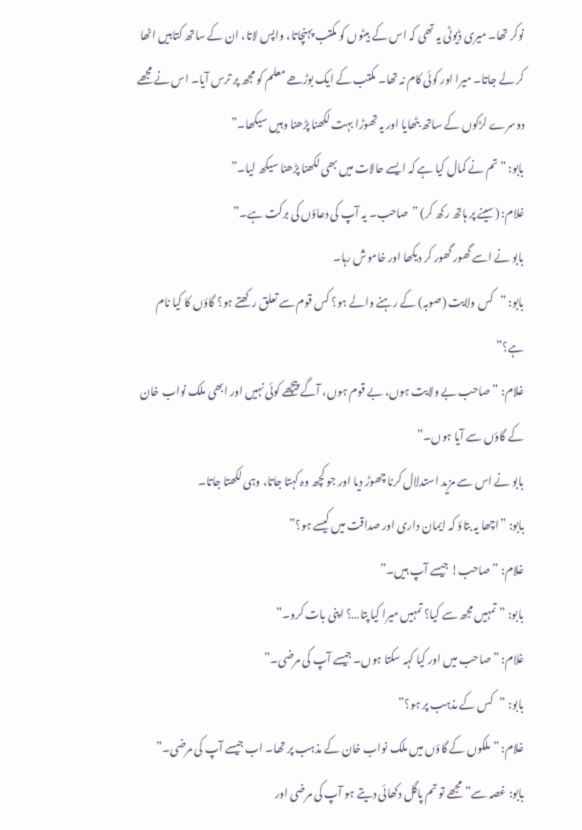نوکر تھا۔ میری ڈیوٹی یہ تھی کہ اس کے بیٹوں کو مکتب پہنچاتا، واپس لاتا، ان کے ساتھ کتابیں اٹھا کر لے جاتا۔ میرا اور کوئی کام نہ تھا۔ مکتب کے ایک بوڑھے معلم کو مجھ پر ترس آیا۔ اس نے مجھے دوسرے لڑکوں کے ساتھ بٹھایا اور یہ تھوڑا بہت لکھنا پڑھنا وہیں سیکھا۔”
بابو: ”تم نے کمال کیا ہے کہ ایسے حالات میں بھی لکھنا پڑھنا سیکھ لیا۔”
غلام: (سینے پر ہاتھ رکھ کر) ”صاحب۔ یہ آپ کی دعاؤں کی برکت ہے۔”
بابو نے اسے گھور گھور کر دیکھا اور خاموش رہا۔
بابو: ”کس ولایت (صوبہ) کے رہنے والے ہو؟ کس قوم سے تعلق رکھتے ہو؟ گاؤں کا کیا نام ہے؟”
غلام: ”صاحب بے ولایت ہوں، بے قوم ہوں، آگے پیچھے کوئی نہیں اور ابھی ملک نواب خان کے گاؤں سے آیا ہوں۔”
بابو نے اس سے مزید استدلال کرنا چھوڑ دیا اور جو کچھ وہ کہتا جاتا، وہی لکھتا جاتا۔
بابو: ”اچھا یہ بتاؤ کہ ایمان داری اور صداقت میں کیسے ہو؟”
غلام: ”صاحب! جیسے آپ ہیں۔”
بابو: ”تمہیں مجھ سے کیا؟ تمہیں میرا کیا پتا…؟ اپنی بات کرو۔”
غلام: ”صاحب میں اور کیا کہہ سکتا ہوں۔ جیسے آپ کی مرضی۔”
بابو: ”کس کے مذہب پر ہو؟”
غلام: ”ملکوں کے گاؤں میں ملک نواب خان کے مذہب پر تھا۔ اب جیسے آپ کی مرضی۔”
بابو: غصہ سے” مجھے تو تم پاگل دکھائی دیتے ہو آپ کی مرضی اور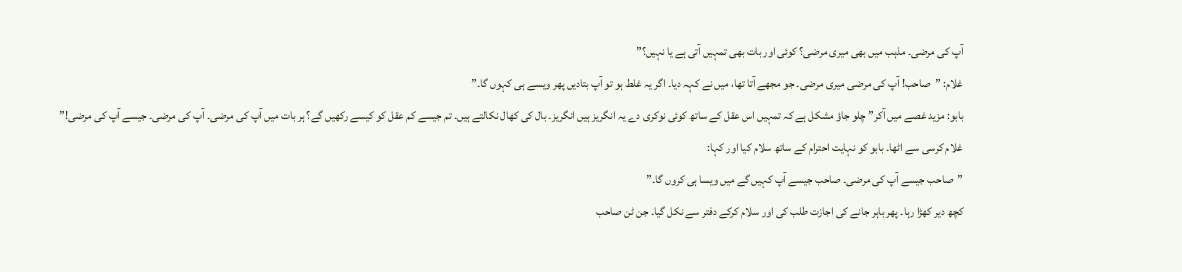آپ کی مرضی۔ مذہب میں بھی میری مرضی؟ کوئی اور بات بھی تمہیں آتی ہے یا نہیں؟”
غلام: ”صاحب! آپ کی مرضی میری مرضی۔ جو مجھے آتا تھا، میں نے کہہ دیا۔ اگر یہ غلط ہو تو آپ بتادیں پھر ویسے ہی کہوں گا۔”
بابو: مزید غصے میں آکر” چلو جاؤ مشکل ہے کہ تمہیں اس عقل کے ساتھ کوئی نوکری دے یہ انگریز ہیں انگریز۔ بال کی کھال نکالتے ہیں۔ تم جیسے کم عقل کو کیسے رکھیں گے؟ ہر بات میں آپ کی مرضی۔ آپ کی مرضی۔ جیسے آپ کی مرضی!”
غلام کرسی سے اٹھا۔ بابو کو نہایت احترام کے ساتھ سلام کیا اور کہا:
”صاحب جیسے آپ کی مرضی۔ صاحب جیسے آپ کہیں گے میں ویسا ہی کروں گا۔”
کچھ دیر کھڑا رہا۔ پھر باہر جانے کی اجازت طلب کی اور سلام کرکے دفتر سے نکل گیا۔ جن ٹن صاحب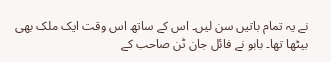نے یہ تمام باتیں سن لیں۔ اس کے ساتھ اس وقت ایک ملک بھی بیٹھا تھا۔ بابو نے فائل جان ٹن صاحب کے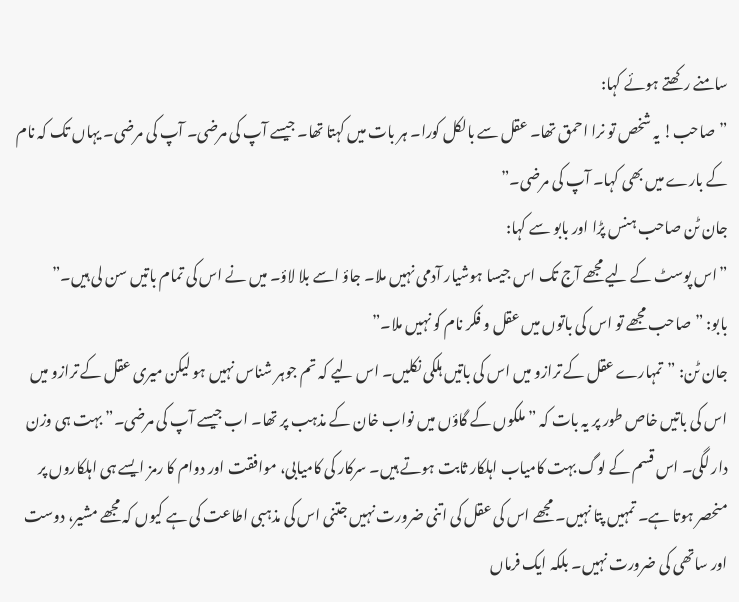سامنے رکھتے ہوئے کہا:
”صاحب! یہ شخص تو نرا احمق تھا۔ عقل سے بالکل کورا۔ ہر بات میں کہتا تھا۔ جیسے آپ کی مرضی۔ آپ کی مرضی۔ یہاں تک کہ نام کے بارے میں بھی کہا۔ آپ کی مرضی۔”
جان ٹن صاحب ہنس پڑا اور بابو سے کہا:
”اس پوسٹ کے لیے مجھے آج تک اس جیسا ہوشیار آدمی نہیں ملا۔ جاؤ اسے بلا لاؤ۔ میں نے اس کی تمام باتیں سن لی ہیں۔”
بابو: ”صاحب مجھے تو اس کی باتوں میں عقل و فکر نام کو نہیں ملا۔”
جان ٹن: ”تمہارے عقل کے ترازو میں اس کی باتیں ہلکی نکلیں۔ اس لیے کہ تم جوہر شناس نہیں ہو لیکن میری عقل کے ترازو میں اس کی باتیں خاص طور پر یہ بات کہ ”ملکوں کے گاؤں میں نواب خان کے مذہب پر تھا۔ اب جیسے آپ کی مرضی۔” بہت ہی وزن دار لگی۔ اس قسم کے لوگ بہت کامیاب اہلکار ثابت ہوتے ہیں۔ سرکار کی کامیابی، موافقت اور دوام کا رمز ایسے ہی اہلکاروں پر منحصر ہوتا ہے۔ تمہیں پتا نہیں۔ مجھے اس کی عقل کی اتنی ضرورت نہیں جتنی اس کی مذہبی اطاعت کی ہے کیوں کہ مجھے مشیر، دوست اور ساتھی کی ضرورت نہیں۔ بلکہ ایک فرماں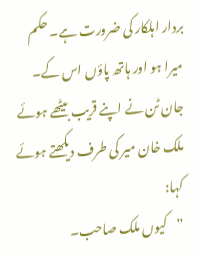بردار اہلکار کی ضرورت ہے۔ حکم میرا ہو اور ہاتھ پاؤں اس کے۔
جان ٹن نے اپنے قریب بیٹھے ہوئے ملک خان میر کی طرف دیکھتے ہوئے کہا:
”کیوں ملک صاحب۔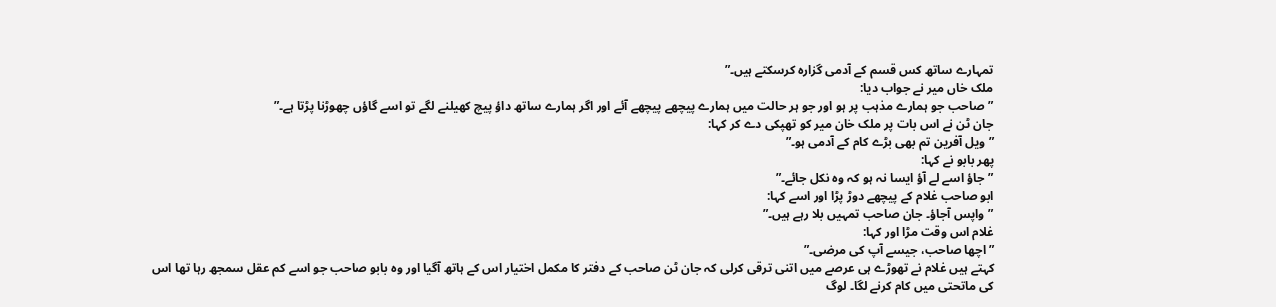تمہارے ساتھ کس قسم کے آدمی گزارہ کرسکتے ہیں۔”
ملک خاں میر نے جواب دیا:
”صاحب جو ہمارے مذہب پر ہو اور جو ہر حالت میں ہمارے پیچھے پیچھے آئے اور اگر ہمارے ساتھ داؤ پیچ کھیلنے لگے تو اسے گاؤں چھوڑنا پڑتا ہے۔”
جان ٹن نے اس بات پر ملک خان میر کو تھپکی دے کر کہا:
”ویل آفرین تم بھی بڑے کام کے آدمی ہو۔”
پھر بابو نے کہا:
”جاؤ اسے لے آؤ ایسا نہ ہو کہ وہ نکل جائے۔”
ابو صاحب غلام کے پیچھے دوڑ پڑا اور اسے کہا:
”واپس آجاؤ۔ جان صاحب تمہیں بلا رہے ہیں۔”
غلام اس وقت مڑا اور کہا:
”اچھا صاحب، جیسے آپ کی مرضی۔”
کہتے ہیں غلام نے تھوڑے ہی عرصے میں اتنی ترقی کرلی کہ جان ٹن صاحب کے دفتر کا مکمل اختیار اس کے ہاتھ آگیا اور وہ بابو صاحب جو اسے کم عقل سمجھ رہا تھا اس کی ماتحتی میں کام کرنے لگا۔ لوگ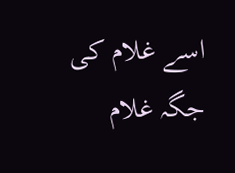اسے غلام کی جگہ غلام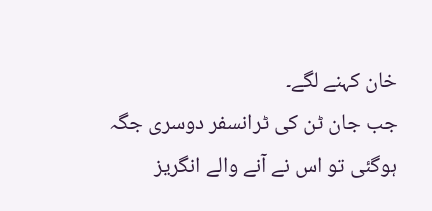خان کہنے لگے۔
جب جان ٹن کی ٹرانسفر دوسری جگہ ہوگئی تو اس نے آنے والے انگریز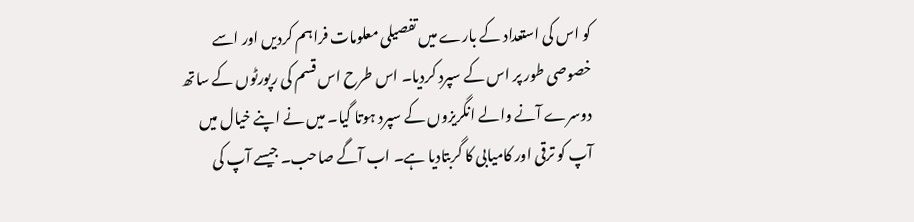کو اس کی استعداد کے بارے میں تفصیلی معلومات فراہم کردیں اور اسے خصوصی طور پر اس کے سپرد کردیا۔ اس طرح اس قسم کی رپورٹوں کے ساتھ دوسرے آنے والے انگریزوں کے سپرد ہوتا گیا۔ میں نے اپنے خیال میں آپ کو ترقی اور کامیابی کا گربتادیا ہے۔ اب آگے صاحب۔ جیسے آپ کی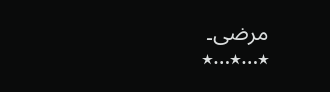مرضی۔
٭…٭…٭